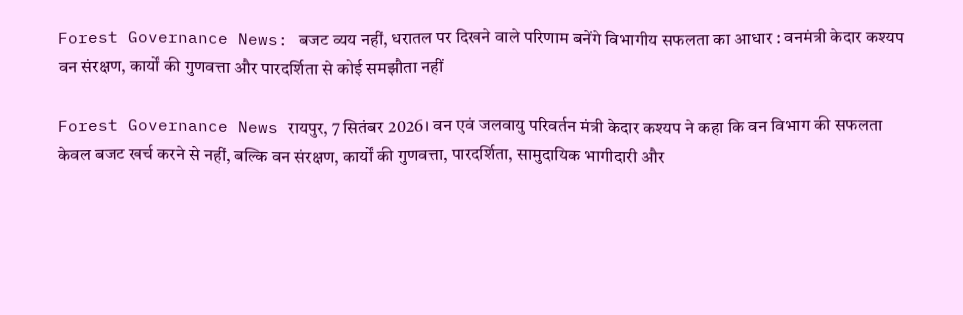Forest Governance News: बजट व्यय नहीं, धरातल पर दिखने वाले परिणाम बनेंगे विभागीय सफलता का आधार : वनमंत्री केदार कश्यप
वन संरक्षण, कार्यों की गुणवत्ता और पारदर्शिता से कोई समझौता नहीं

Forest Governance News रायपुर, 7 सितंबर 2026। वन एवं जलवायु परिवर्तन मंत्री केदार कश्यप ने कहा कि वन विभाग की सफलता केवल बजट खर्च करने से नहीं, बल्कि वन संरक्षण, कार्यों की गुणवत्ता, पारदर्शिता, सामुदायिक भागीदारी और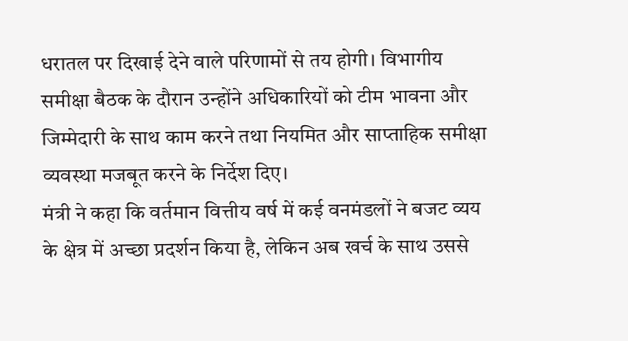धरातल पर दिखाई देने वाले परिणामों से तय होगी। विभागीय समीक्षा बैठक के दौरान उन्होंने अधिकारियों को टीम भावना और जिम्मेदारी के साथ काम करने तथा नियमित और साप्ताहिक समीक्षा व्यवस्था मजबूत करने के निर्देश दिए।
मंत्री ने कहा कि वर्तमान वित्तीय वर्ष में कई वनमंडलों ने बजट व्यय के क्षेत्र में अच्छा प्रदर्शन किया है, लेकिन अब खर्च के साथ उससे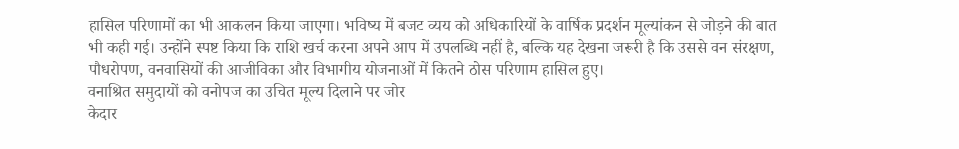हासिल परिणामों का भी आकलन किया जाएगा। भविष्य में बजट व्यय को अधिकारियों के वार्षिक प्रदर्शन मूल्यांकन से जोड़ने की बात भी कही गई। उन्होंने स्पष्ट किया कि राशि खर्च करना अपने आप में उपलब्धि नहीं है, बल्कि यह देखना जरूरी है कि उससे वन संरक्षण, पौधरोपण, वनवासियों की आजीविका और विभागीय योजनाओं में कितने ठोस परिणाम हासिल हुए।
वनाश्रित समुदायों को वनोपज का उचित मूल्य दिलाने पर जोर
केदार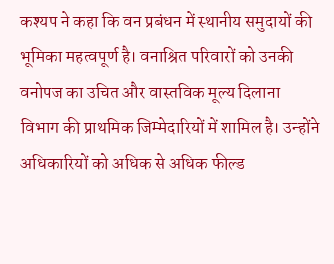कश्यप ने कहा कि वन प्रबंधन में स्थानीय समुदायों की भूमिका महत्वपूर्ण है। वनाश्रित परिवारों को उनकी वनोपज का उचित और वास्तविक मूल्य दिलाना विभाग की प्राथमिक जिम्मेदारियों में शामिल है। उन्होंने अधिकारियों को अधिक से अधिक फील्ड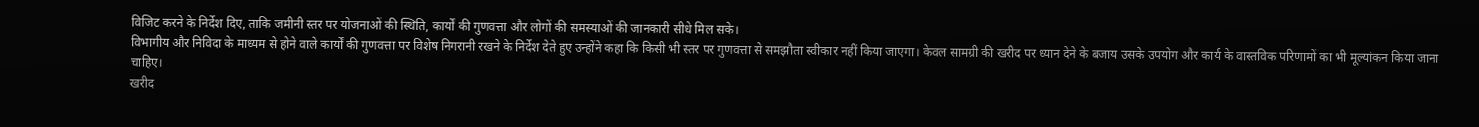विजिट करने के निर्देश दिए, ताकि जमीनी स्तर पर योजनाओं की स्थिति, कार्यों की गुणवत्ता और लोगों की समस्याओं की जानकारी सीधे मिल सके।
विभागीय और निविदा के माध्यम से होने वाले कार्यों की गुणवत्ता पर विशेष निगरानी रखने के निर्देश देते हुए उन्होंने कहा कि किसी भी स्तर पर गुणवत्ता से समझौता स्वीकार नहीं किया जाएगा। केवल सामग्री की खरीद पर ध्यान देने के बजाय उसके उपयोग और कार्य के वास्तविक परिणामों का भी मूल्यांकन किया जाना चाहिए।
खरीद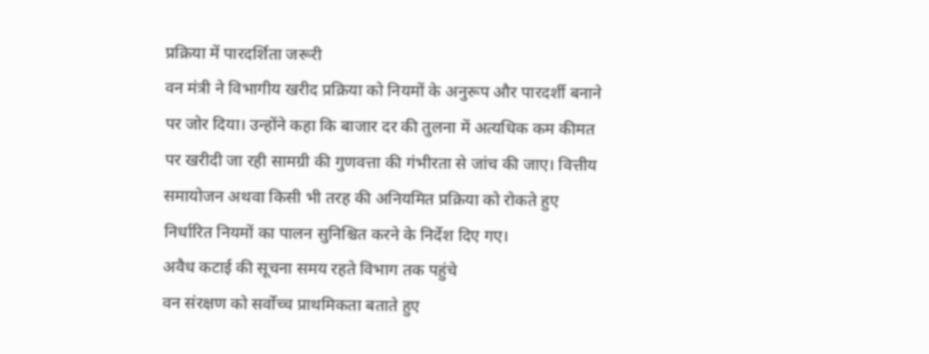प्रक्रिया में पारदर्शिता जरूरी
वन मंत्री ने विभागीय खरीद प्रक्रिया को नियमों के अनुरूप और पारदर्शी बनाने पर जोर दिया। उन्होंने कहा कि बाजार दर की तुलना में अत्यधिक कम कीमत पर खरीदी जा रही सामग्री की गुणवत्ता की गंभीरता से जांच की जाए। वित्तीय समायोजन अथवा किसी भी तरह की अनियमित प्रक्रिया को रोकते हुए निर्धारित नियमों का पालन सुनिश्चित करने के निर्देश दिए गए।
अवैध कटाई की सूचना समय रहते विभाग तक पहुंचे
वन संरक्षण को सर्वोच्च प्राथमिकता बताते हुए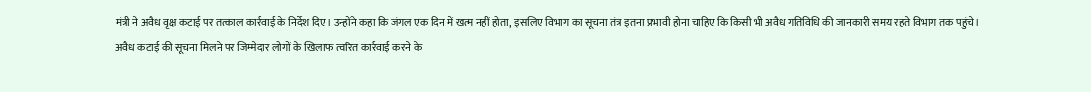मंत्री ने अवैध वृक्ष कटाई पर तत्काल कार्रवाई के निर्देश दिए। उन्होंने कहा कि जंगल एक दिन में खत्म नहीं होता, इसलिए विभाग का सूचना तंत्र इतना प्रभावी होना चाहिए कि किसी भी अवैध गतिविधि की जानकारी समय रहते विभाग तक पहुंचे।
अवैध कटाई की सूचना मिलने पर जिम्मेदार लोगों के खिलाफ त्वरित कार्रवाई करने के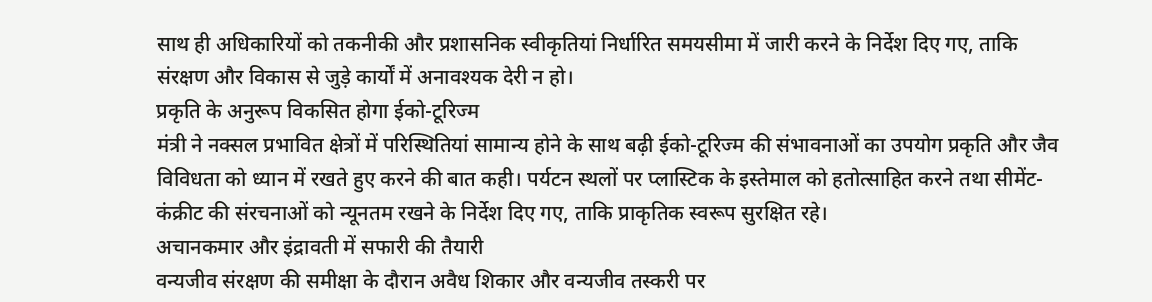साथ ही अधिकारियों को तकनीकी और प्रशासनिक स्वीकृतियां निर्धारित समयसीमा में जारी करने के निर्देश दिए गए, ताकि संरक्षण और विकास से जुड़े कार्यों में अनावश्यक देरी न हो।
प्रकृति के अनुरूप विकसित होगा ईको-टूरिज्म
मंत्री ने नक्सल प्रभावित क्षेत्रों में परिस्थितियां सामान्य होने के साथ बढ़ी ईको-टूरिज्म की संभावनाओं का उपयोग प्रकृति और जैव विविधता को ध्यान में रखते हुए करने की बात कही। पर्यटन स्थलों पर प्लास्टिक के इस्तेमाल को हतोत्साहित करने तथा सीमेंट-कंक्रीट की संरचनाओं को न्यूनतम रखने के निर्देश दिए गए, ताकि प्राकृतिक स्वरूप सुरक्षित रहे।
अचानकमार और इंद्रावती में सफारी की तैयारी
वन्यजीव संरक्षण की समीक्षा के दौरान अवैध शिकार और वन्यजीव तस्करी पर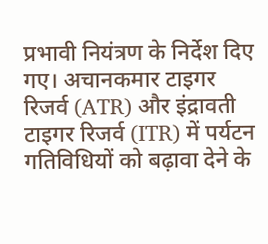प्रभावी नियंत्रण के निर्देश दिए गए। अचानकमार टाइगर रिजर्व (ATR) और इंद्रावती टाइगर रिजर्व (ITR) में पर्यटन गतिविधियों को बढ़ावा देने के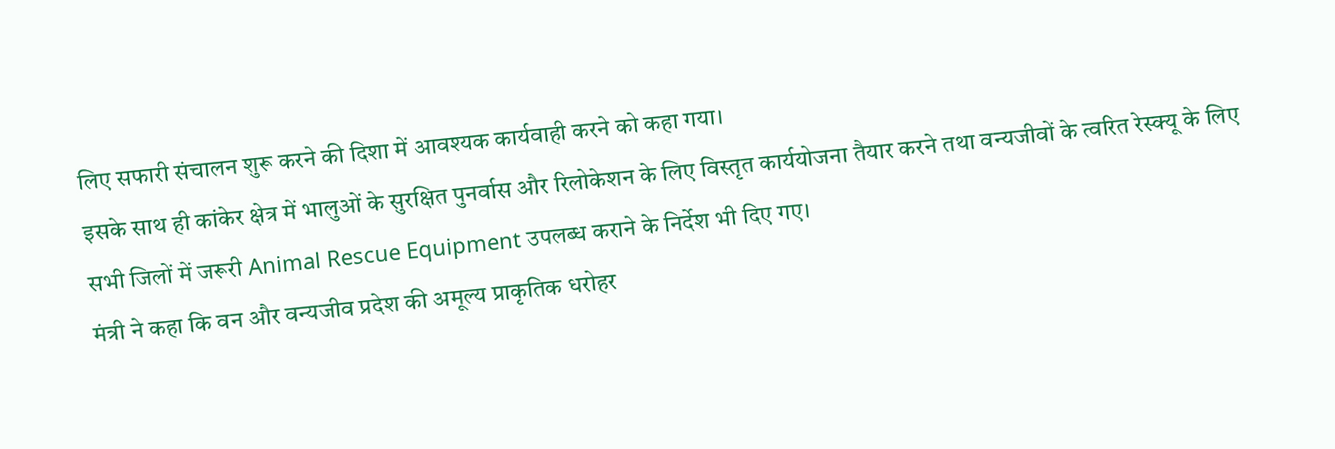लिए सफारी संचालन शुरू करने की दिशा में आवश्यक कार्यवाही करने को कहा गया।
इसके साथ ही कांकेर क्षेत्र में भालुओं के सुरक्षित पुनर्वास और रिलोकेशन के लिए विस्तृत कार्ययोजना तैयार करने तथा वन्यजीवों के त्वरित रेस्क्यू के लिए सभी जिलों में जरूरी Animal Rescue Equipment उपलब्ध कराने के निर्देश भी दिए गए।
मंत्री ने कहा कि वन और वन्यजीव प्रदेश की अमूल्य प्राकृतिक धरोहर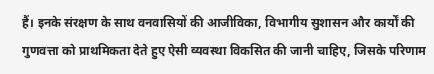हैं। इनके संरक्षण के साथ वनवासियों की आजीविका, विभागीय सुशासन और कार्यों की गुणवत्ता को प्राथमिकता देते हुए ऐसी व्यवस्था विकसित की जानी चाहिए, जिसके परिणाम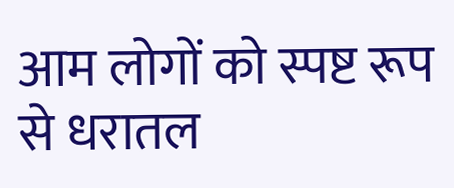आम लोगों को स्पष्ट रूप से धरातल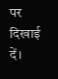पर दिखाई दें।